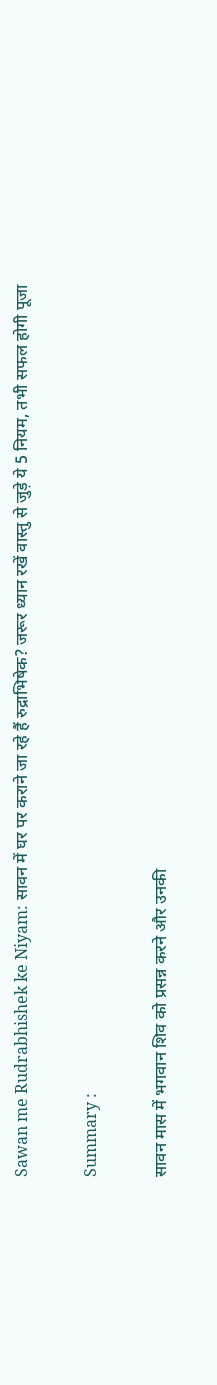Sawan me Rudrabhishek ke Niyam: सावन में घर पर कराने जा रहे हैं रुद्राभिषेक? जरूर ध्यान रखें वास्तु से जुड़े ये 5 नियम, तभी सफल होगी पूजा

Summary :

सावन मास में भगवान शिव को प्रसन्न करने और उनकी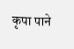कृपा पाने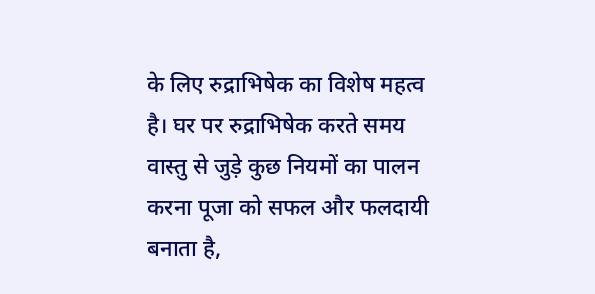के लिए रुद्राभिषेक का विशेष महत्व है। घर पर रुद्राभिषेक करते समय वास्तु से जुड़े कुछ नियमों का पालन करना पूजा को सफल और फलदायी बनाता है,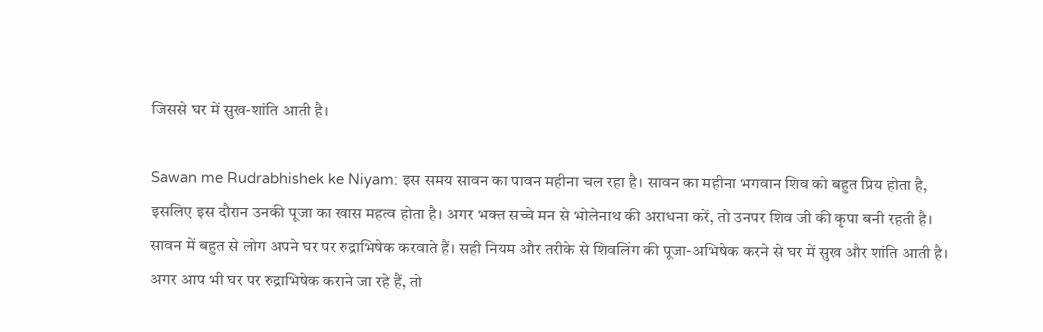जिससे घर में सुख-शांति आती है।

Sawan me Rudrabhishek ke Niyam: इस समय सावन का पावन महीना चल रहा है। सावन का महीना भगवान शिव को बहुत प्रिय होता है, इसलिए इस दौरान उनकी पूजा का खास महत्व होता है। अगर भक्त सच्चे मन से भोलेनाथ की अराधना करें, तो उनपर शिव जी की कृपा बनी रहती है। सावन में बहुत से लोग अपने घर पर रुद्राभिषेक करवाते हैं। सही नियम और तरीके से शिवलिंग की पूजा-अभिषेक करने से घर में सुख और शांति आती है। अगर आप भी घर पर रुद्राभिषेक कराने जा रहे हैं, तो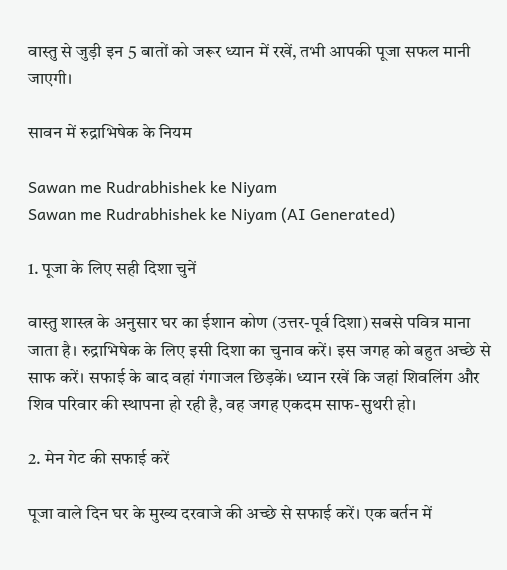वास्तु से जुड़ी इन 5 बातों को जरूर ध्यान में रखें, तभी आपकी पूजा सफल मानी जाएगी।

सावन में रुद्राभिषेक के नियम

Sawan me Rudrabhishek ke Niyam
Sawan me Rudrabhishek ke Niyam (AI Generated)

1. पूजा के लिए सही दिशा चुनें

वास्तु शास्त्र के अनुसार घर का ईशान कोण (उत्तर-पूर्व दिशा) सबसे पवित्र माना जाता है। रुद्राभिषेक के लिए इसी दिशा का चुनाव करें। इस जगह को बहुत अच्छे से साफ करें। सफाई के बाद वहां गंगाजल छिड़कें। ध्यान रखें कि जहां शिवलिंग और शिव परिवार की स्थापना हो रही है, वह जगह एकदम साफ-सुथरी हो।

2. मेन गेट की सफाई करें

पूजा वाले दिन घर के मुख्य दरवाजे की अच्छे से सफाई करें। एक बर्तन में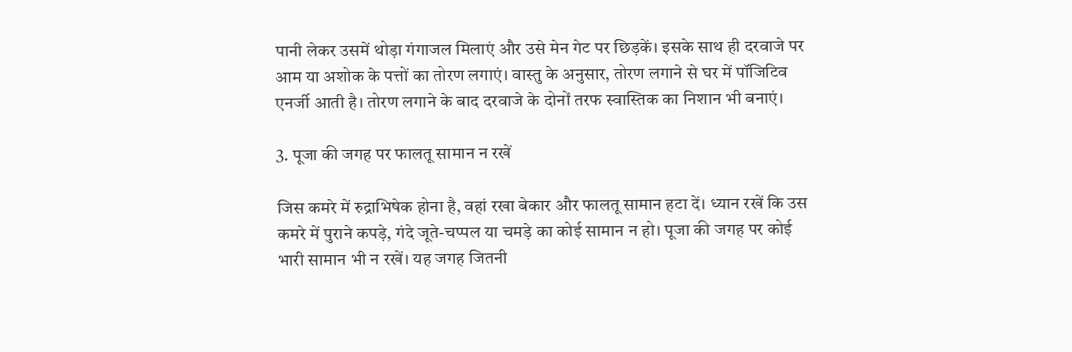पानी लेकर उसमें थोड़ा गंगाजल मिलाएं और उसे मेन गेट पर छिड़कें। इसके साथ ही दरवाजे पर आम या अशोक के पत्तों का तोरण लगाएं। वास्तु के अनुसार, तोरण लगाने से घर में पॉजिटिव एनर्जी आती है। तोरण लगाने के बाद दरवाजे के दोनों तरफ स्वास्तिक का निशान भी बनाएं।

3. पूजा की जगह पर फालतू सामान न रखें

जिस कमरे में रुद्राभिषेक होना है, वहां रखा बेकार और फालतू सामान हटा दें। ध्यान रखें कि उस कमरे में पुराने कपड़े, गंदे जूते-चप्पल या चमड़े का कोई सामान न हो। पूजा की जगह पर कोई भारी सामान भी न रखें। यह जगह जितनी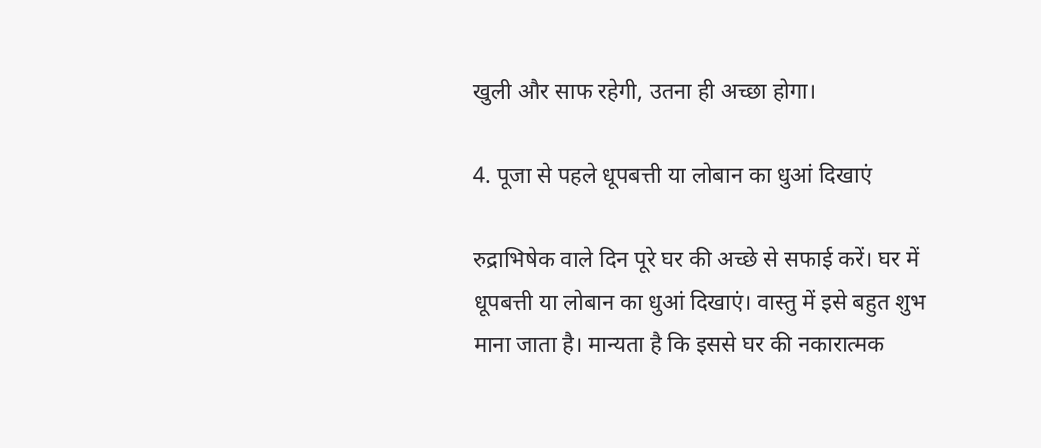खुली और साफ रहेगी, उतना ही अच्छा होगा।

4. पूजा से पहले धूपबत्ती या लोबान का धुआं दिखाएं

रुद्राभिषेक वाले दिन पूरे घर की अच्छे से सफाई करें। घर में धूपबत्ती या लोबान का धुआं दिखाएं। वास्तु में इसे बहुत शुभ माना जाता है। मान्यता है कि इससे घर की नकारात्मक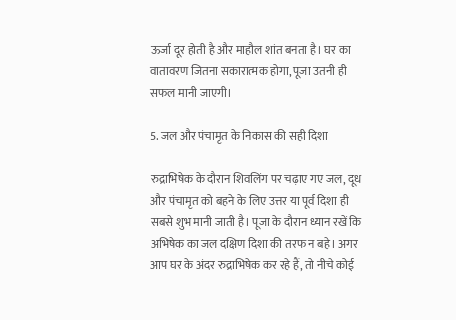ऊर्जा दूर होती है और माहौल शांत बनता है। घर का वातावरण जितना सकारात्मक होगा, पूजा उतनी ही सफल मानी जाएगी।

5. जल और पंचामृत के निकास की सही दिशा

रुद्राभिषेक के दौरान शिवलिंग पर चढ़ाए गए जल, दूध और पंचामृत को बहने के लिए उत्तर या पूर्व दिशा ही सबसे शुभ मानी जाती है। पूजा के दौरान ध्यान रखें कि अभिषेक का जल दक्षिण दिशा की तरफ न बहे। अगर आप घर के अंदर रुद्राभिषेक कर रहे हैं, तो नीचे कोई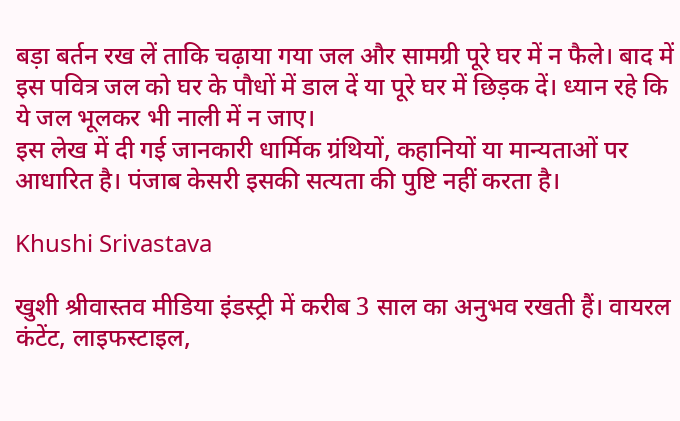बड़ा बर्तन रख लें ताकि चढ़ाया गया जल और सामग्री पूरे घर में न फैले। बाद में इस पवित्र जल को घर के पौधों में डाल दें या पूरे घर में छिड़क दें। ध्यान रहे कि ये जल भूलकर भी नाली में न जाए।
इस लेख में दी गई जानकारी धार्मिक ग्रंथियों, कहानियों या मान्यताओं पर आधारित है। पंजाब केसरी इसकी सत्यता की पुष्टि नहीं करता है।

Khushi Srivastava

खुशी श्रीवास्तव मीडिया इंडस्ट्री में करीब 3 साल का अनुभव रखती हैं। वायरल कंटेंट, लाइफस्टाइल,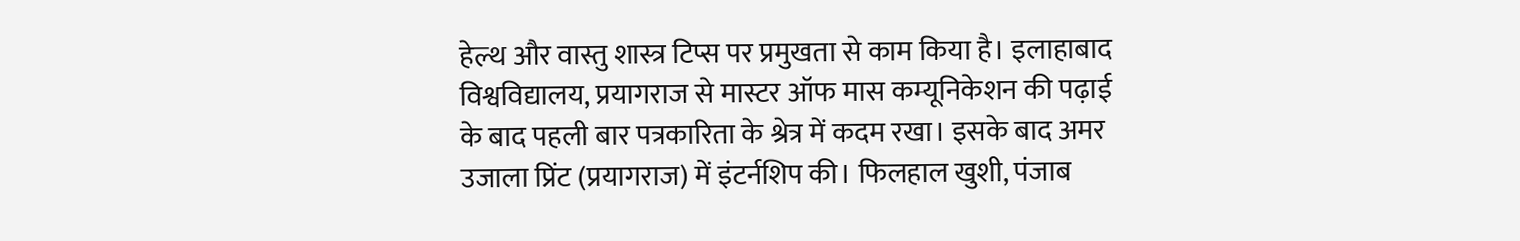हेल्थ और वास्तु शास्त्र टिप्स पर प्रमुखता से काम किया है। इलाहाबाद विश्वविद्यालय, प्रयागराज से मास्टर ऑफ मास कम्यूनिकेशन की पढ़ाई के बाद पहली बार पत्रकारिता के श्रेत्र में कदम रखा। इसके बाद अमर उजाला प्रिंट (प्रयागराज) में इंटर्नशिप की। फिलहाल खुशी, पंजाब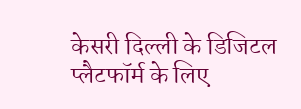केसरी दिल्ली के डिजिटल प्लैटफॉर्म के लिए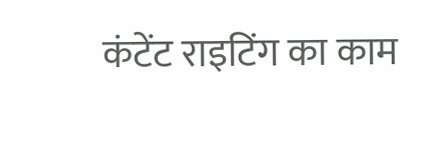कंटेंट राइटिंग का काम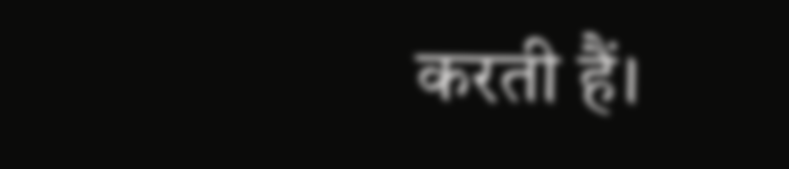करती हैं।